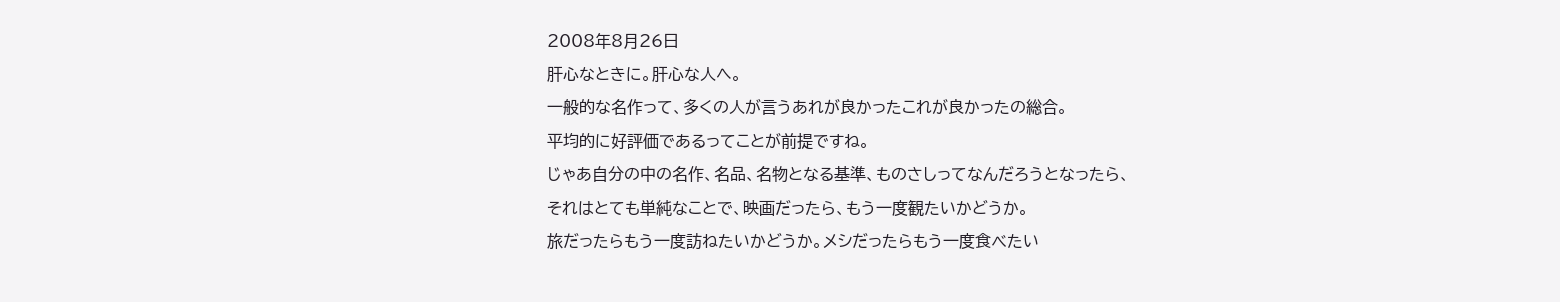2008年8月26日
肝心なときに。肝心な人へ。
一般的な名作って、多くの人が言うあれが良かったこれが良かったの総合。
平均的に好評価であるってことが前提ですね。
じゃあ自分の中の名作、名品、名物となる基準、ものさしってなんだろうとなったら、
それはとても単純なことで、映画だったら、もう一度観たいかどうか。
旅だったらもう一度訪ねたいかどうか。メシだったらもう一度食べたい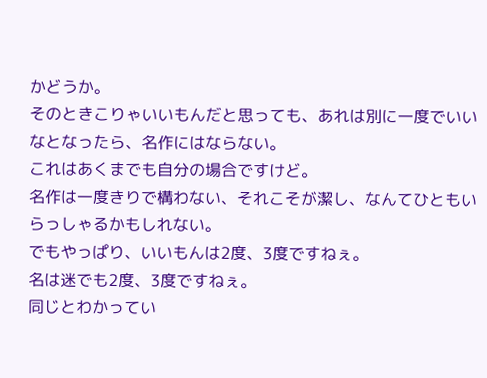かどうか。
そのときこりゃいいもんだと思っても、あれは別に一度でいいなとなったら、名作にはならない。
これはあくまでも自分の場合ですけど。
名作は一度きりで構わない、それこそが潔し、なんてひともいらっしゃるかもしれない。
でもやっぱり、いいもんは2度、3度ですねぇ。
名は迷でも2度、3度ですねぇ。
同じとわかってい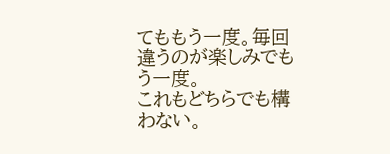てももう一度。毎回違うのが楽しみでもう一度。
これもどちらでも構わない。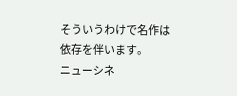そういうわけで名作は依存を伴います。
ニューシネ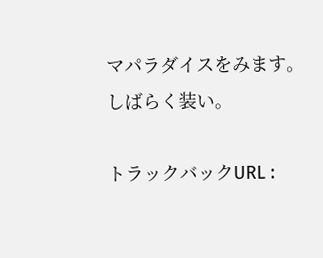マパラダイスをみます。
しばらく装い。

トラックバックURL :